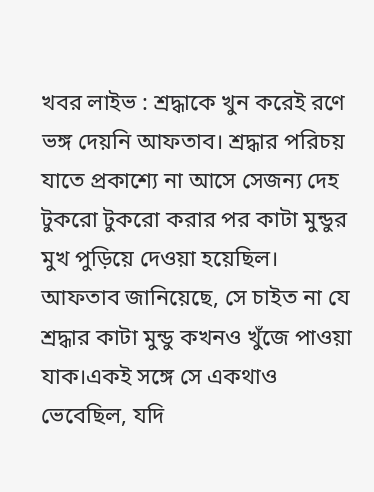খবর লাইভ : শ্রদ্ধাকে খুন করেই রণে ভঙ্গ দেয়নি আফতাব। শ্রদ্ধার পরিচয় যাতে প্রকাশ্যে না আসে সেজন্য দেহ টুকরো টুকরো করার পর কাটা মুন্ডুর মুখ পুড়িয়ে দেওয়া হয়েছিল।
আফতাব জানিয়েছে, সে চাইত না যে শ্রদ্ধার কাটা মুন্ডু কখনও খুঁজে পাওয়া যাক।একই সঙ্গে সে একথাও ভেবেছিল, যদি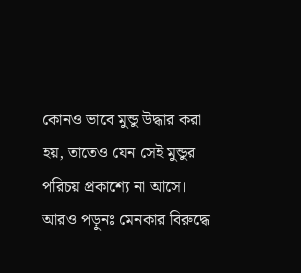কোনও ভাবে মুন্ডু উদ্ধার করা হয়, তাতেও যেন সেই মুন্ডুর পরিচয় প্রকাশ্যে না আসে।
আরও পড়ুনঃ মেনকার বিরুদ্ধে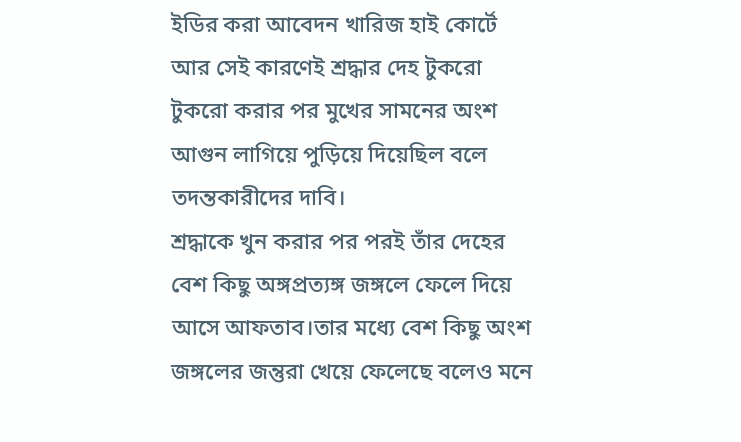ইডির করা আবেদন খারিজ হাই কোর্টে
আর সেই কারণেই শ্রদ্ধার দেহ টুকরো টুকরো করার পর মুখের সামনের অংশ আগুন লাগিয়ে পুড়িয়ে দিয়েছিল বলে তদন্তকারীদের দাবি।
শ্রদ্ধাকে খুন করার পর পরই তাঁর দেহের বেশ কিছু অঙ্গপ্রত্যঙ্গ জঙ্গলে ফেলে দিয়ে আসে আফতাব।তার মধ্যে বেশ কিছু অংশ জঙ্গলের জন্তুরা খেয়ে ফেলেছে বলেও মনে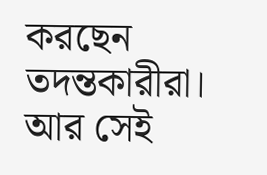করছেন তদন্তকারীরা। আর সেই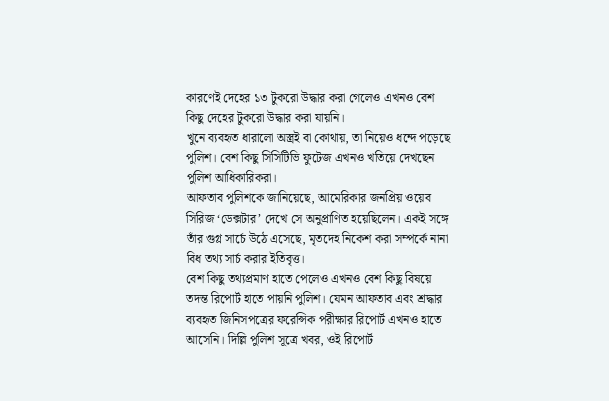কারণেই দেহের ১৩ টুকরো উদ্ধার করা গেলেও এখনও বেশ কিছু দেহের টুকরো উদ্ধার করা যায়নি।
খুনে ব্যবহৃত ধারালো অস্ত্রই বা কোথায়, তা নিয়েও ধন্দে পড়েছে পুলিশ। বেশ কিছু সিসিটিভি ফুটেজ এখনও খতিয়ে দেখছেন পুলিশ আধিকারিকরা।
আফতাব পুলিশকে জানিয়েছে, আমেরিকার জনপ্রিয় ওয়েব সিরিজ ‘ডেক্সটার’ দেখে সে অনুপ্রাণিত হয়েছিলেন। একই সঙ্গে তাঁর গুগ্ল সার্চে উঠে এসেছে, মৃতদেহ নিকেশ করা সম্পর্কে নানা বিধ তথ্য সার্চ করার ইতিবৃত্ত।
বেশ কিছু তথ্যপ্রমাণ হাতে পেলেও এখনও বেশ কিছু বিষয়ে তদন্ত রিপোর্ট হাতে পায়নি পুলিশ। যেমন আফতাব এবং শ্রদ্ধার ব্যবহৃত জিনিসপত্রের ফরেন্সিক পরীক্ষার রিপোর্ট এখনও হাতে আসেনি। দিল্লি পুলিশ সূত্রে খবর, ওই রিপোর্ট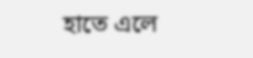হাতে এলে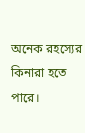অনেক রহস্যের কিনারা হতে পারে।